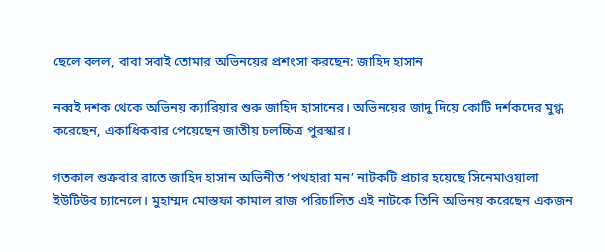ছেলে বলল, বাবা সবাই তোমার অভিনয়ের প্রশংসা করছেন: জাহিদ হাসান

নব্বই দশক থেকে অভিনয় ক্যারিয়ার শুরু জাহিদ হাসানের। অভিনয়ের জাদু দিয়ে কোটি দর্শকদের মুগ্ধ করেছেন, একাধিকবার পেয়েছেন জাতীয় চলচ্চিত্র পুরস্কার।

গতকাল শুক্রবার রাতে জাহিদ হাসান অভিনীত ‘পথহারা মন’ নাটকটি প্রচার হয়েছে সিনেমাওয়ালা ইউটিউব চ্যানেলে। মুহাম্মদ মোস্তফা কামাল রাজ পরিচালিত এই নাটকে তিনি অভিনয় করেছেন একজন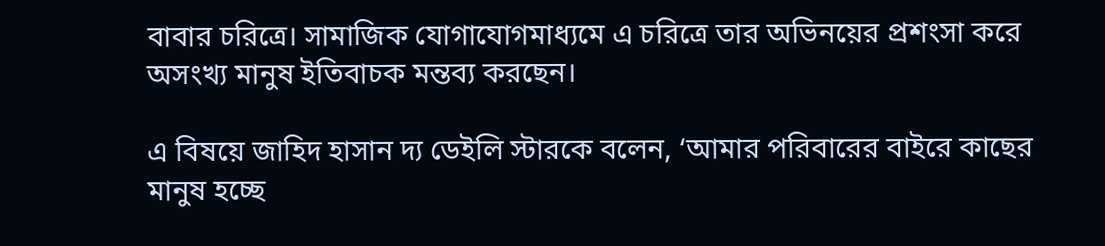বাবার চরিত্রে। সামাজিক যোগাযোগমাধ্যমে এ চরিত্রে তার অভিনয়ের প্রশংসা করে অসংখ্য মানুষ ইতিবাচক মন্তব্য করছেন।

এ বিষয়ে জাহিদ হাসান দ্য ডেইলি স্টারকে বলেন, ‘আমার পরিবারের বাইরে কাছের মানুষ হচ্ছে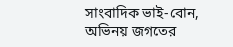সাংবাদিক ভাই-বোন, অভিনয় জগতের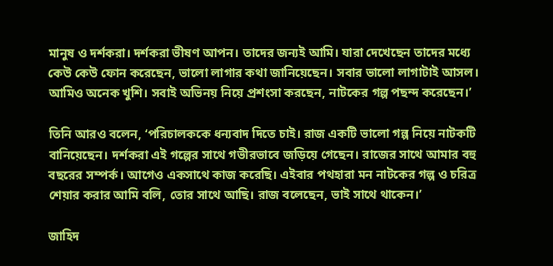মানুষ ও দর্শকরা। দর্শকরা ভীষণ আপন। তাদের জন্যই আমি। যারা দেখেছেন তাদের মধ্যে কেউ কেউ ফোন করেছেন, ভালো লাগার কথা জানিয়েছেন। সবার ভালো লাগাটাই আসল। আমিও অনেক খুশি। সবাই অভিনয় নিয়ে প্রশংসা করছেন, নাটকের গল্প পছন্দ করেছেন।’

তিনি আরও বলেন, ‘পরিচালককে ধন্যবাদ দিতে চাই। রাজ একটি ভালো গল্প নিয়ে নাটকটি বানিয়েছেন। দর্শকরা এই গল্পের সাথে গভীরভাবে জড়িয়ে গেছেন। রাজের সাথে আমার বহু বছরের সম্পর্ক। আগেও একসাথে কাজ করেছি। এইবার পথহারা মন নাটকের গল্প ও চরিত্র শেয়ার করার আমি বলি, তোর সাথে আছি। রাজ বলেছেন, ভাই সাথে থাকেন।’

জাহিদ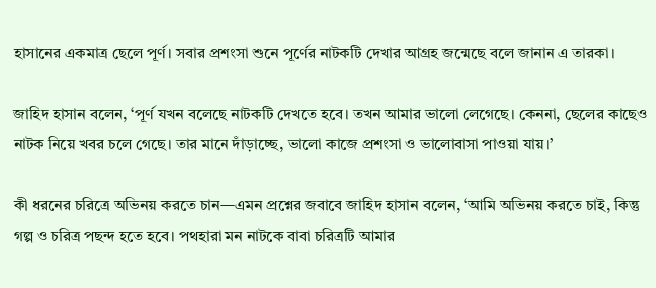হাসানের একমাত্র ছেলে পূর্ণ। সবার প্রশংসা শুনে পূর্ণের নাটকটি দেখার আগ্রহ জন্মেছে বলে জানান এ তারকা।

জাহিদ হাসান বলেন, ‘পূর্ণ যখন বলেছে নাটকটি দেখতে হবে। তখন আমার ভালো লেগেছে। কেননা, ছেলের কাছেও নাটক নিয়ে খবর চলে গেছে। তার মানে দাঁড়াচ্ছে, ভালো কাজে প্রশংসা ও ভালোবাসা পাওয়া যায়।’

কী ধরনের চরিত্রে অভিনয় করতে চান—এমন প্রশ্নের জবাবে জাহিদ হাসান বলেন, ‘আমি অভিনয় করতে চাই, কিন্তু গল্প ও চরিত্র পছন্দ হতে হবে। পথহারা মন নাটকে বাবা চরিত্রটি আমার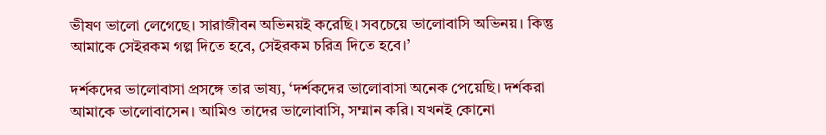ভীষণ ভালো লেগেছে। সারাজীবন অভিনয়ই করেছি। সবচেয়ে ভালোবাসি অভিনয়। কিন্তু আমাকে সেইরকম গল্প দিতে হবে, সেইরকম চরিত্র দিতে হবে।’

দর্শকদের ভালোবাসা প্রসঙ্গে তার ভাষ্য, ‘দর্শকদের ভালোবাসা অনেক পেয়েছি। দর্শকরা আমাকে ভালোবাসেন। আমিও তাদের ভালোবাসি, সম্মান করি। যখনই কোনো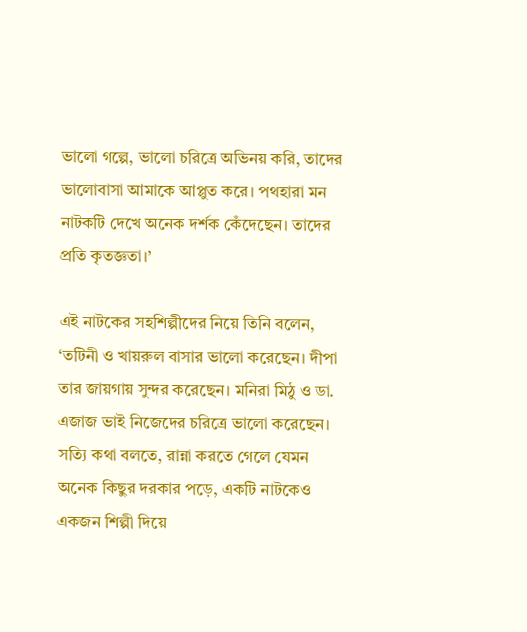ভালো গল্পে, ভালো চরিত্রে অভিনয় করি, তাদের ভালোবাসা আমাকে আপ্লুত করে। পথহারা মন নাটকটি দেখে অনেক দর্শক কেঁদেছেন। তাদের প্রতি কৃতজ্ঞতা।’

এই নাটকের সহশিল্পীদের নিয়ে তিনি বলেন, ‘তটিনী ও খায়রুল বাসার ভালো করেছেন। দীপা তার জায়গায় সুন্দর করেছেন। মনিরা মিঠু ও ডা. এজাজ ভাই নিজেদের চরিত্রে ভালো করেছেন। সত্যি কথা বলতে, রান্না করতে গেলে যেমন অনেক কিছুর দরকার পড়ে, একটি নাটকেও একজন শিল্পী দিয়ে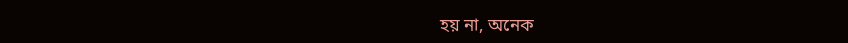হয় না, অনেক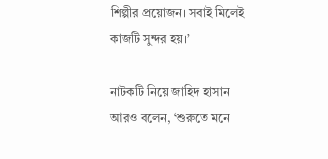শিল্পীর প্রয়োজন। সবাই মিলেই কাজটি সুন্দর হয়।’

নাটকটি নিয়ে জাহিদ হাসান আরও বলেন, ‘শুরুতে মনে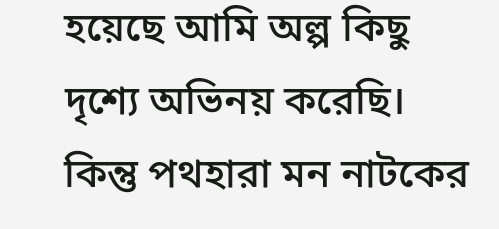হয়েছে আমি অল্প কিছু দৃশ্যে অভিনয় করেছি। কিন্তু পথহারা মন নাটকের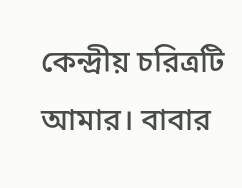কেন্দ্রীয় চরিত্রটি আমার। বাবার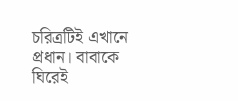চরিত্রটিই এখানে প্রধান। বাবাকে ঘিরেই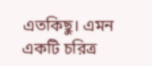এতকিছু। এমন একটি চরিত্র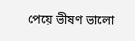পেয়ে ভীষণ ভালো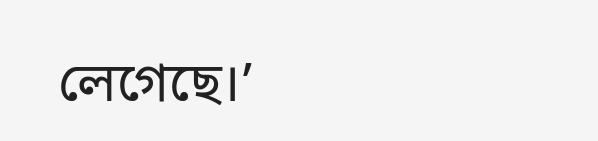লেগেছে।’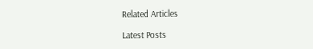Related Articles

Latest Posts